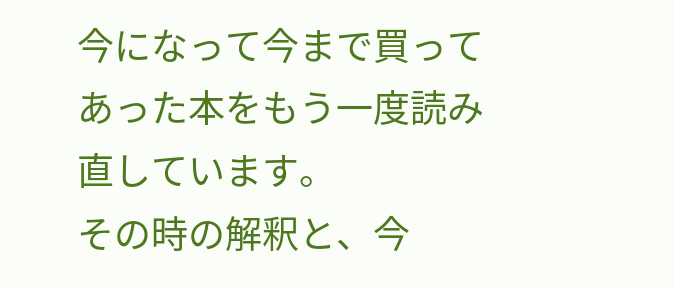今になって今まで買ってあった本をもう一度読み直しています。
その時の解釈と、今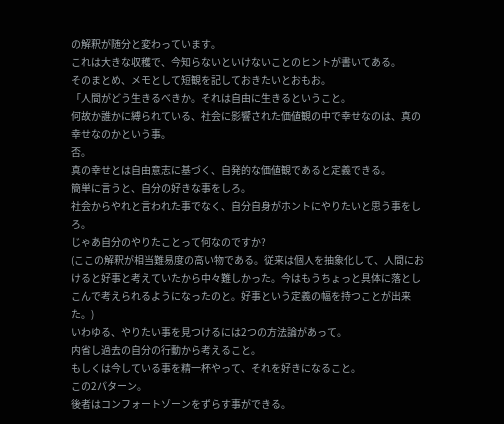の解釈が随分と変わっています。
これは大きな収穫で、今知らないといけないことのヒントが書いてある。
そのまとめ、メモとして短観を記しておきたいとおもお。
「人間がどう生きるべきか。それは自由に生きるということ。
何故か誰かに縛られている、社会に影響された価値観の中で幸せなのは、真の幸せなのかという事。
否。
真の幸せとは自由意志に基づく、自発的な価値観であると定義できる。
簡単に言うと、自分の好きな事をしろ。
社会からやれと言われた事でなく、自分自身がホントにやりたいと思う事をしろ。
じゃあ自分のやりたことって何なのですか?
(ここの解釈が相当難易度の高い物である。従来は個人を抽象化して、人間におけると好事と考えていたから中々難しかった。今はもうちょっと具体に落としこんで考えられるようになったのと。好事という定義の幅を持つことが出来た。)
いわゆる、やりたい事を見つけるには2つの方法論があって。
内省し過去の自分の行動から考えること。
もしくは今している事を精一杯やって、それを好きになること。
この2パターン。
後者はコンフォートゾーンをずらす事ができる。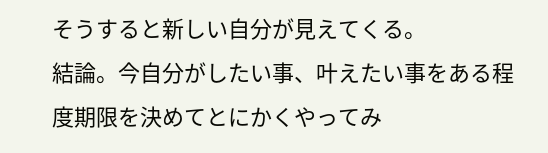そうすると新しい自分が見えてくる。
結論。今自分がしたい事、叶えたい事をある程度期限を決めてとにかくやってみ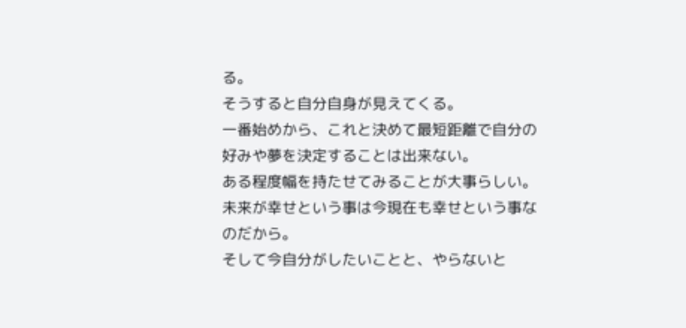る。
そうすると自分自身が見えてくる。
一番始めから、これと決めて最短距離で自分の好みや夢を決定することは出来ない。
ある程度幅を持たせてみることが大事らしい。
未来が幸せという事は今現在も幸せという事なのだから。
そして今自分がしたいことと、やらないと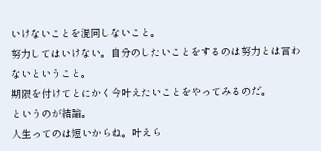いけないことを混同しないこと。
努力してはいけない。自分のしたいことをするのは努力とは言わないということ。
期限を付けてとにかく今叶えたいことをやってみるのだ。
というのが結論。
人生ってのは短いからね。叶えら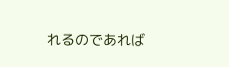れるのであれば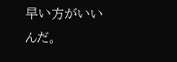早い方がいいんだ。